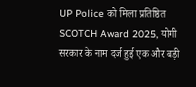UP Police को मिला प्रतिष्ठित SCOTCH Award 2025, योगी सरकार के नाम दर्ज हुई एक और बड़ी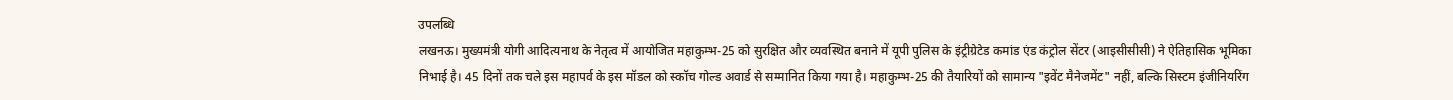उपलब्धि
लखनऊ। मुख्यमंत्री योगी आदित्यनाथ के नेतृत्व में आयोजित महाकुम्भ-25 को सुरक्षित और व्यवस्थित बनाने में यूपी पुलिस के इंट्रीग्रेटेड कमांड एंड कंट्रोल सेंटर (आइसीसीसी) ने ऐतिहासिक भूमिका निभाई है। 45 दिनों तक चले इस महापर्व के इस मॉडल को स्कॉच गोल्ड अवार्ड से सम्मानित किया गया है। महाकुम्भ-25 की तैयारियों को सामान्य "इवेंट मैनेजमेंट" नहीं, बल्कि सिस्टम इंजीनियरिंग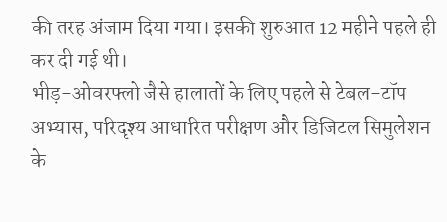की तरह अंजाम दिया गया। इसकी शुरुआत 12 महीने पहले ही कर दी गई थी।
भीड़-ओवरफ्लो जैसे हालातों के लिए पहले से टेबल-टॉप अभ्यास, परिदृश्य आधारित परीक्षण और डिजिटल सिमुलेशन के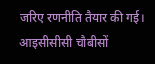जरिए रणनीति तैयार की गई। आइसीसीसी चौबीसों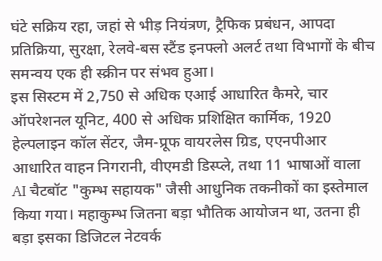घंटे सक्रिय रहा, जहां से भीड़ नियंत्रण, ट्रैफिक प्रबंधन, आपदा प्रतिक्रिया, सुरक्षा, रेलवे-बस स्टैंड इनफ्लो अलर्ट तथा विभागों के बीच समन्वय एक ही स्क्रीन पर संभव हुआ।
इस सिस्टम में 2,750 से अधिक एआई आधारित कैमरे, चार ऑपरेशनल यूनिट, 400 से अधिक प्रशिक्षित कार्मिक, 1920 हेल्पलाइन कॉल सेंटर, जैम-प्रूफ वायरलेस ग्रिड, एएनपीआर आधारित वाहन निगरानी, वीएमडी डिस्प्ले, तथा 11 भाषाओं वाला AI चैटबॉट "कुम्भ सहायक" जैसी आधुनिक तकनीकों का इस्तेमाल किया गया। महाकुम्भ जितना बड़ा भौतिक आयोजन था, उतना ही बड़ा इसका डिजिटल नेटवर्क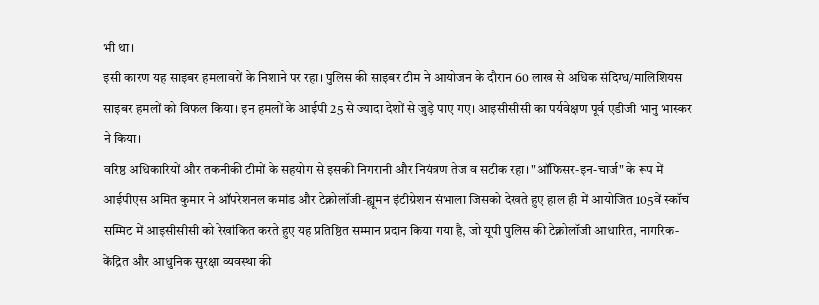भी था।
इसी कारण यह साइबर हमलावरों के निशाने पर रहा। पुलिस की साइबर टीम ने आयोजन के दौरान 60 लाख से अधिक संदिग्ध/मालिशियस साइबर हमलों को विफल किया। इन हमलों के आईपी 25 से ज्यादा देशों से जुड़े पाए गए। आइसीसीसी का पर्यवेक्षण पूर्व एडीजी भानु भास्कर ने किया।
वरिष्ठ अधिकारियों और तकनीकी टीमों के सहयोग से इसकी निगरानी और नियंत्रण तेज व सटीक रहा। "ऑफिसर-इन-चार्ज" के रूप में आईपीएस अमित कुमार ने ऑपरेशनल कमांड और टेक्नोलॉजी-ह्यूमन इंटीग्रेशन संभाला जिसको देखते हुए हाल ही में आयोजित 105वें स्कॉच सम्मिट में आइसीसीसी को रेखांकित करते हुए यह प्रतिष्ठित सम्मान प्रदान किया गया है, जो यूपी पुलिस की टेक्नोलॉजी आधारित, नागरिक-केंद्रित और आधुनिक सुरक्षा व्यवस्था की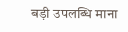बड़ी उपलब्धि माना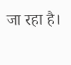जा रहा है।